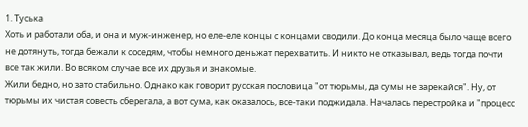1. Туська
Хоть и работали оба, и она и муж-инженер, но еле-еле концы с концами сводили. До конца месяца было чаще всего не дотянуть, тогда бежали к соседям, чтобы немного деньжат перехватить. И никто не отказывал, ведь тогда почти все так жили. Во всяком случае все их друзья и знакомые.
Жили бедно, но зато стабильно. Однако как говорит русская пословица "от тюрьмы, да сумы не зарекайся". Ну, от тюрьмы их чистая совесть сберегала, а вот сума, как оказалось, все-таки поджидала. Началась перестройка и "процесс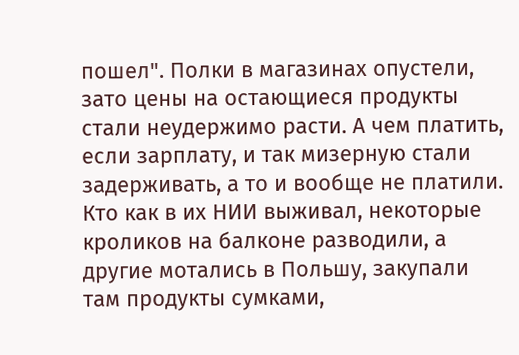пошел". Полки в магазинах опустели, зато цены на остающиеся продукты стали неудержимо расти. А чем платить, если зарплату, и так мизерную стали задерживать, а то и вообще не платили. Кто как в их НИИ выживал, некоторые кроликов на балконе разводили, а другие мотались в Польшу, закупали там продукты сумками,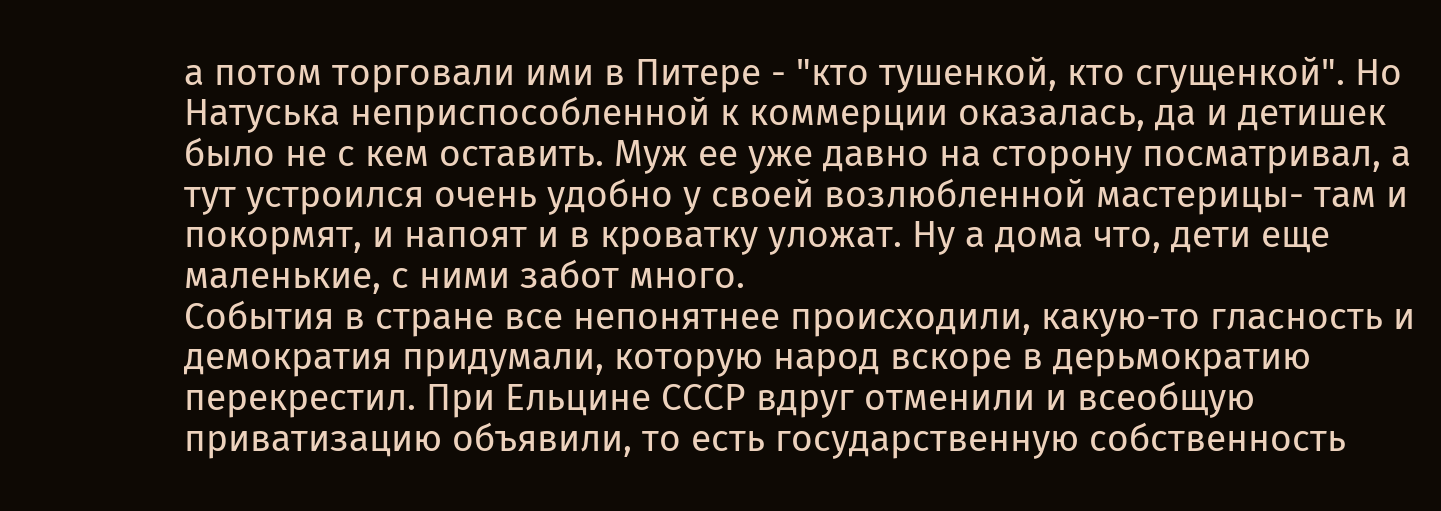а потом торговали ими в Питере - "кто тушенкой, кто сгущенкой". Но Натуська неприспособленной к коммерции оказалась, да и детишек было не с кем оставить. Муж ее уже давно на сторону посматривал, а тут устроился очень удобно у своей возлюбленной мастерицы- там и покормят, и напоят и в кроватку уложат. Ну а дома что, дети еще маленькие, с ними забот много.
События в стране все непонятнее происходили, какую-то гласность и демократия придумали, которую народ вскоре в дерьмократию перекрестил. При Ельцине СССР вдруг отменили и всеобщую приватизацию объявили, то есть государственную собственность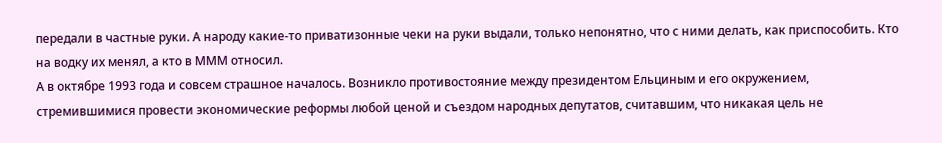передали в частные руки. А народу какие-то приватизонные чеки на руки выдали, только непонятно, что с ними делать, как приспособить. Кто на водку их менял, а кто в МММ относил.
А в октябре 1993 года и совсем страшное началось. Возникло противостояние между президентом Ельциным и его окружением, стремившимися провести экономические реформы любой ценой и съездом народных депутатов, считавшим, что никакая цель не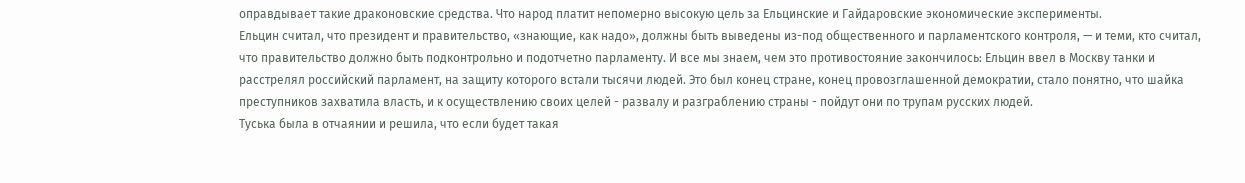оправдывает такие драконовские средства. Что народ платит непомерно высокую цель за Ельцинские и Гайдаровские экономические эксперименты.
Ельцин считал, что президент и правительство, «знающие, как надо», должны быть выведены из-под общественного и парламентского контроля, — и теми, кто считал, что правительство должно быть подконтрольно и подотчетно парламенту. И все мы знаем, чем это противостояние закончилось: Ельцин ввел в Москву танки и расстрелял российский парламент, на защиту которого встали тысячи людей. Это был конец стране, конец провозглашенной демократии, стало понятно, что шайка преступников захватила власть, и к осуществлению своих целей - развалу и разграблению страны - пойдут они по трупам русских людей.
Туська была в отчаянии и решила, что если будет такая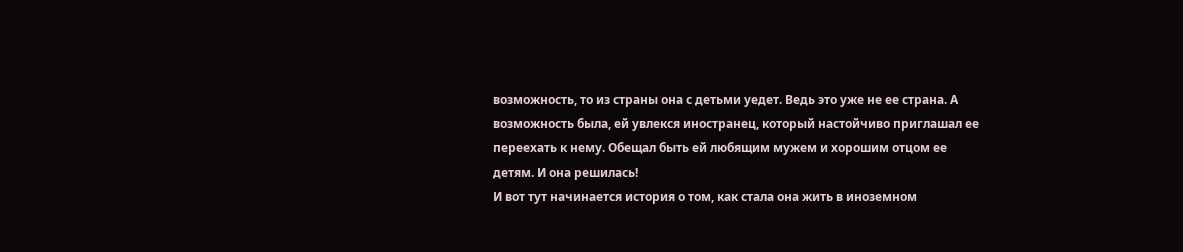возможность, то из страны она с детьми уедет. Ведь это уже не ее страна. А возможность была, ей увлекся иностранец, который настойчиво приглашал ее переехать к нему. Обещал быть ей любящим мужем и хорошим отцом ее детям. И она решилась!
И вот тут начинается история о том, как стала она жить в иноземном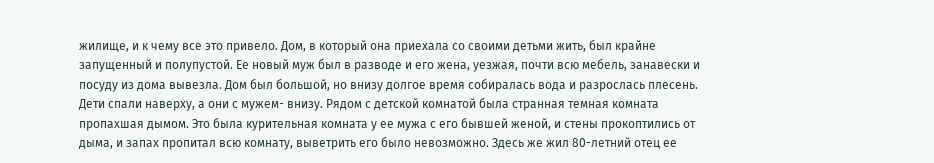жилище, и к чему все это привело. Дом, в который она приехала со своими детьми жить, был крайне запущенный и полупустой. Ее новый муж был в разводе и его жена, уезжая, почти всю мебель, занавески и посуду из дома вывезла. Дом был большой, но внизу долгое время собиралась вода и разрослась плесень. Дети спали наверху, а они с мужем- внизу. Рядом с детской комнатой была странная темная комната пропахшая дымом. Это была курительная комната у ее мужа с его бывшей женой, и стены прокоптились от дыма, и запах пропитал всю комнату, выветрить его было невозможно. Здесь же жил 80-летний отец ее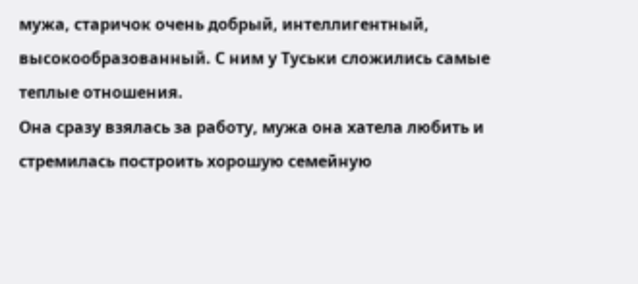мужа, старичок очень добрый, интеллигентный, высокообразованный. С ним у Туськи сложились самые теплые отношения.
Она сразу взялась за работу, мужа она хатела любить и стремилась построить хорошую семейную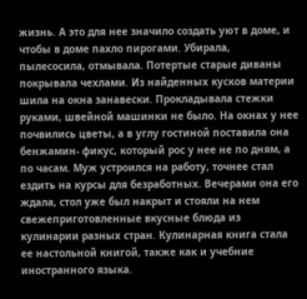жизнь. А это для нее значило создать уют в доме, и чтобы в доме пахло пирогами. Убирала, пылесосила, отмывала. Потертые старые диваны покрывала чехлами. Из найденных кусков материи шила на окна занавески. Прокладывала стежки руками, швейной машинки не было. На окнах у нее почвились цветы, а в углу гостиной поставила она бенжамин- фикус, который рос у нее не по дням, а по часам. Муж устроился на работу, точнее стал ездить на курсы для безработных. Вечерами она его ждала, стол уже был накрыт и стояли на нем свежеприготовленные вкусные блюда из кулинарии разных стран. Кулинарная книга стала ее настольной книгой, также как и учебние иностранного языка.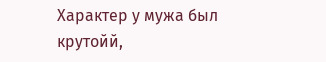Характер у мужа был крутойй,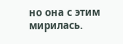но она с этим мирилась.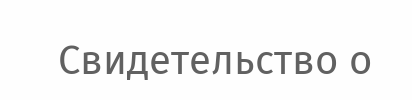Свидетельство о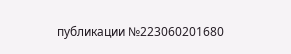публикации №223060201680